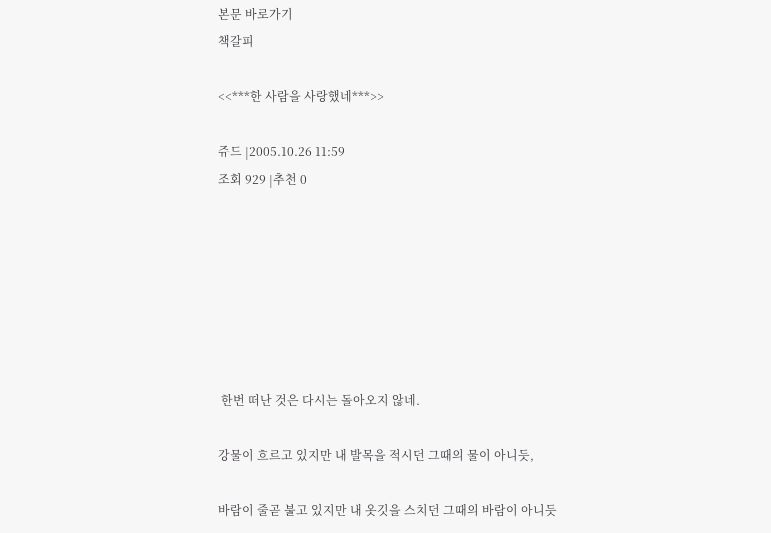본문 바로가기
책갈피

<<***한 사람을 사랑했네***>>

쥬드 |2005.10.26 11:59
조회 929 |추천 0







 한번 떠난 것은 다시는 돌아오지 않네.

강물이 흐르고 있지만 내 발목을 적시던 그때의 물이 아니듯,

바람이 줄곧 불고 있지만 내 옷깃을 스치던 그때의 바람이 아니듯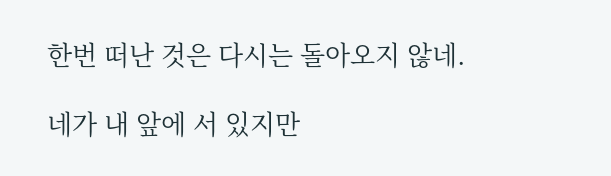한번 떠난 것은 다시는 돌아오지 않네.

네가 내 앞에 서 있지만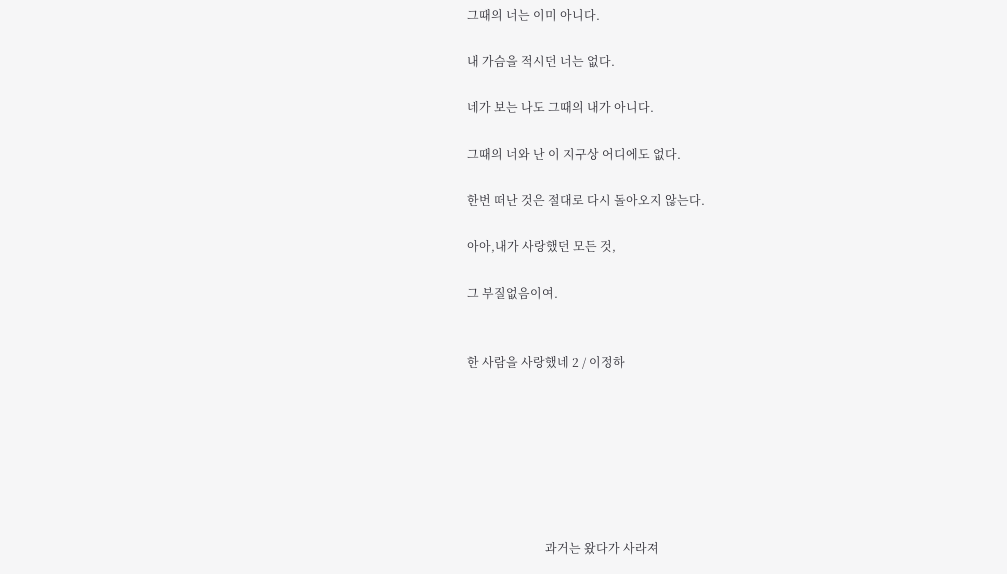그때의 너는 이미 아니다.

내 가슴을 적시던 너는 없다.

네가 보는 나도 그때의 내가 아니다.

그때의 너와 난 이 지구상 어디에도 없다.

한번 떠난 것은 절대로 다시 돌아오지 않는다.

아아,내가 사랑했던 모든 것,

그 부질없음이여.


한 사람을 사랑했네 2 / 이정하







                          과거는 왔다가 사라져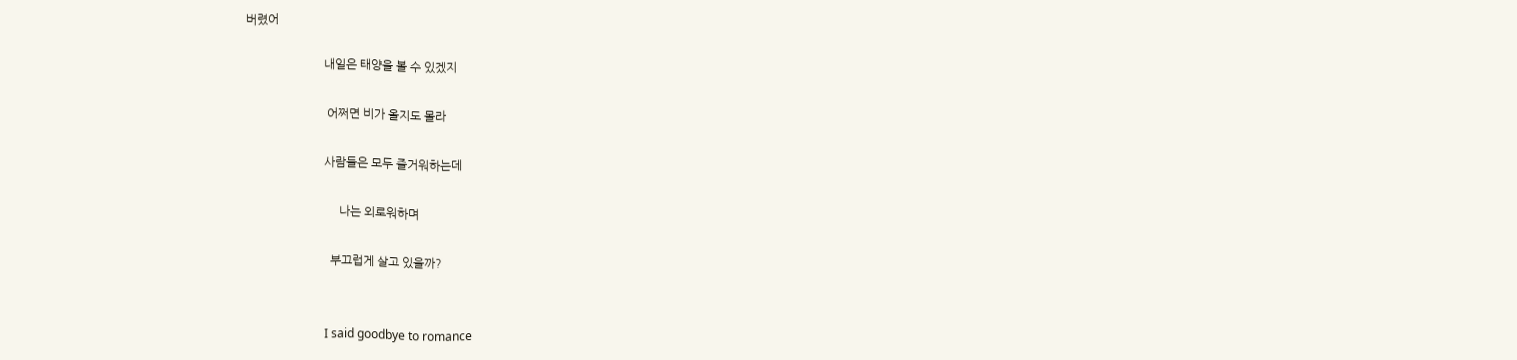버렸어

                          내일은 태양을 볼 수 있겠지

                           어쩌면 비가 올지도 몰라

                          사람들은 모두 즐거워하는데

                               나는 외로워하며

                            부끄럽게 살고 있을까?


                          I said goodbye to romance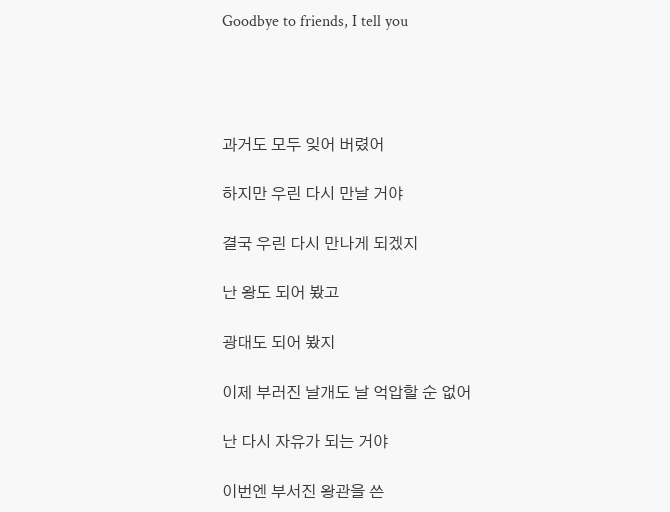Goodbye to friends, I tell you




과거도 모두 잊어 버렸어

하지만 우린 다시 만날 거야

결국 우린 다시 만나게 되겠지

난 왕도 되어 봤고

광대도 되어 봤지

이제 부러진 날개도 날 억압할 순 없어

난 다시 자유가 되는 거야

이번엔 부서진 왕관을 쓴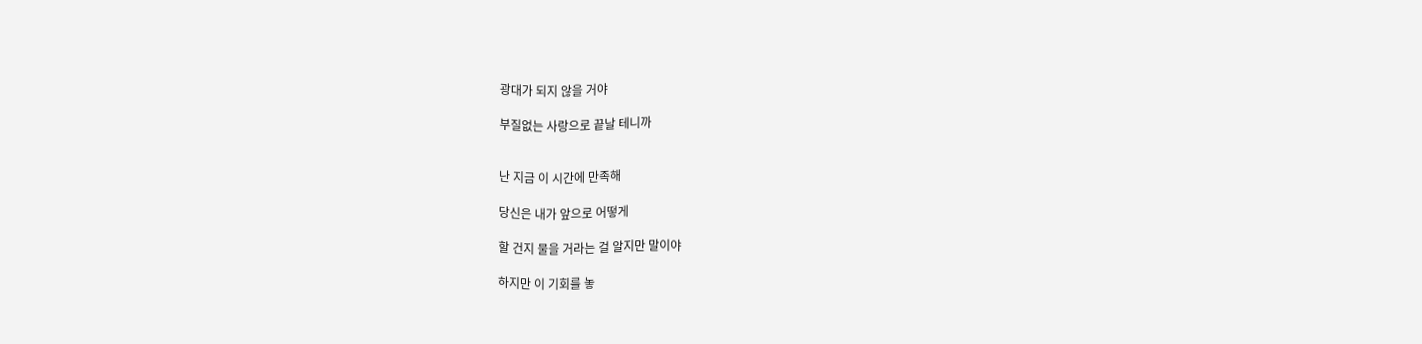광대가 되지 않을 거야

부질없는 사랑으로 끝날 테니까


난 지금 이 시간에 만족해

당신은 내가 앞으로 어떻게

할 건지 물을 거라는 걸 알지만 말이야

하지만 이 기회를 놓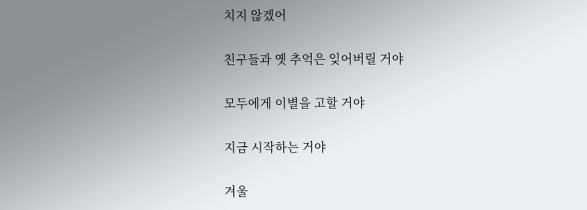치지 않겠어

친구들과 옛 추억은 잊어버릴 거야

모두에게 이별을 고할 거야

지금 시작하는 거야

겨울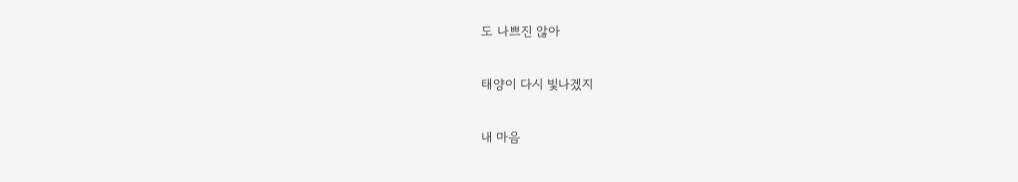도 나쁘진 않아

태양이 다시 빛나겠지

내 마음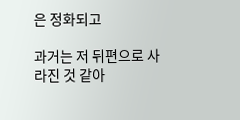은 정화되고

과거는 저 뒤편으로 사라진 것 같아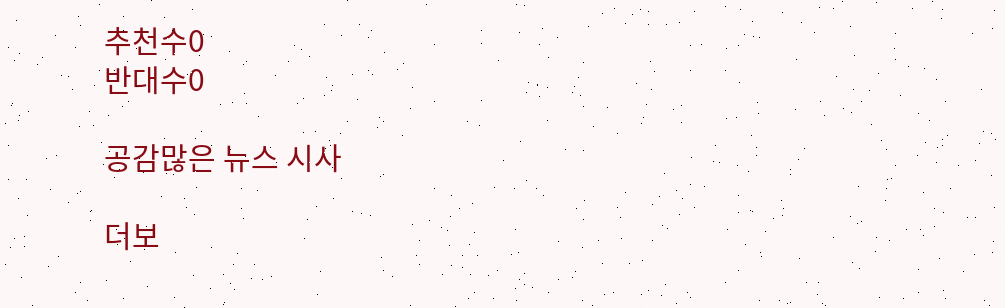추천수0
반대수0

공감많은 뉴스 시사

더보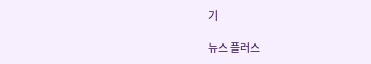기

뉴스 플러스